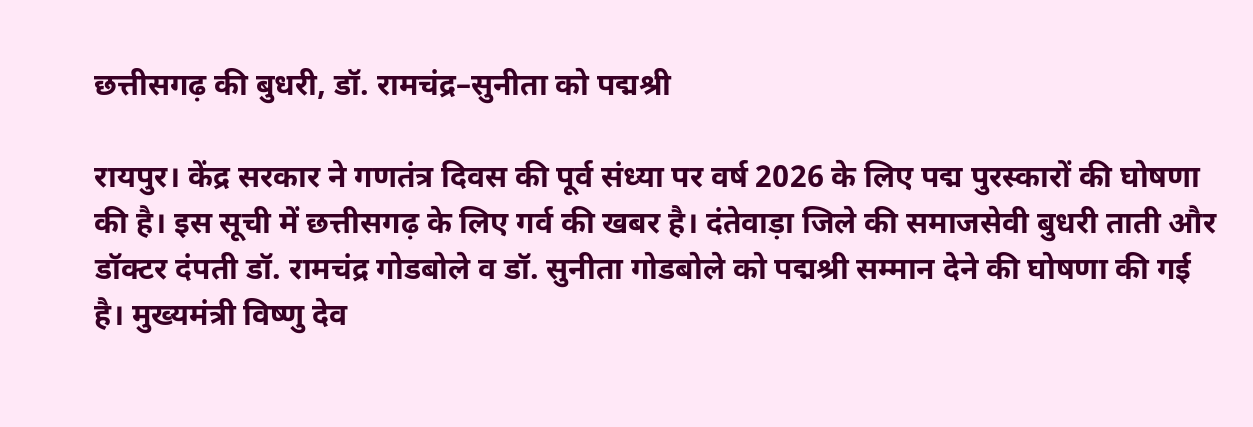छत्तीसगढ़ की बुधरी, डॉ. रामचंद्र–सुनीता को पद्मश्री

रायपुर। केंद्र सरकार ने गणतंत्र दिवस की पूर्व संध्या पर वर्ष 2026 के लिए पद्म पुरस्कारों की घोषणा की है। इस सूची में छत्तीसगढ़ के लिए गर्व की खबर है। दंतेवाड़ा जिले की समाजसेवी बुधरी ताती और डॉक्टर दंपती डॉ. रामचंद्र गोडबोले व डॉ. सुनीता गोडबोले को पद्मश्री सम्मान देने की घोषणा की गई है। मुख्यमंत्री विष्णु देव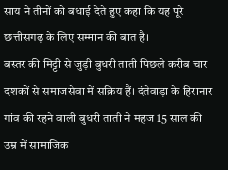साय ने तीनों को बधाई देते हुए कहा कि यह पूरे छत्तीसगढ़ के लिए सम्मान की बात है।
बस्तर की मिट्टी से जुड़ी बुधरी ताती पिछले करीब चार दशकों से समाजसेवा में सक्रिय हैं। दंतेवाड़ा के हिरानार गांव की रहने वाली बुधरी ताती ने महज 15 साल की उम्र में सामाजिक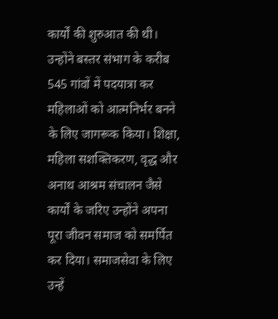कार्यों की शुरुआत की थी। उन्होंने बस्तर संभाग के करीब 545 गांवों में पदयात्रा कर महिलाओं को आत्मनिर्भर बनने के लिए जागरूक किया। शिक्षा, महिला सशक्तिकरण, वृद्ध और अनाथ आश्रम संचालन जैसे कार्यों के जरिए उन्होंने अपना पूरा जीवन समाज को समर्पित कर दिया। समाजसेवा के लिए उन्हें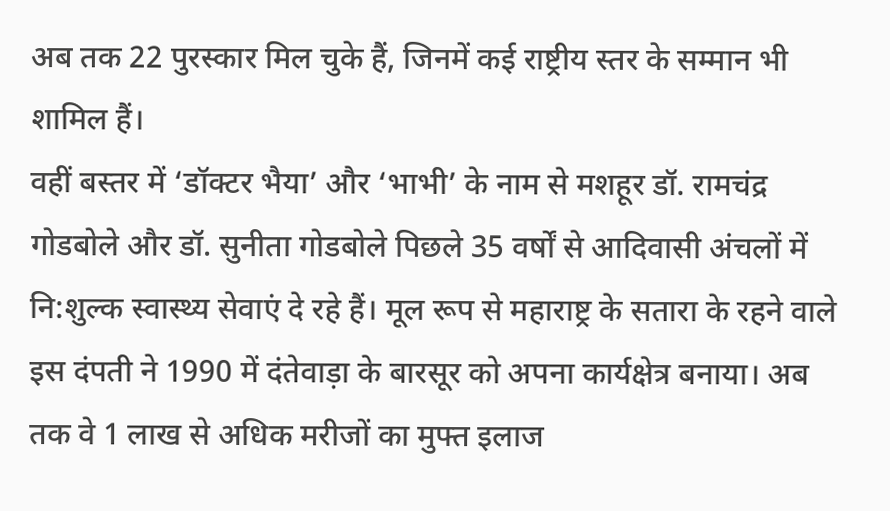अब तक 22 पुरस्कार मिल चुके हैं, जिनमें कई राष्ट्रीय स्तर के सम्मान भी शामिल हैं।
वहीं बस्तर में ‘डॉक्टर भैया’ और ‘भाभी’ के नाम से मशहूर डॉ. रामचंद्र गोडबोले और डॉ. सुनीता गोडबोले पिछले 35 वर्षों से आदिवासी अंचलों में नि:शुल्क स्वास्थ्य सेवाएं दे रहे हैं। मूल रूप से महाराष्ट्र के सतारा के रहने वाले इस दंपती ने 1990 में दंतेवाड़ा के बारसूर को अपना कार्यक्षेत्र बनाया। अब तक वे 1 लाख से अधिक मरीजों का मुफ्त इलाज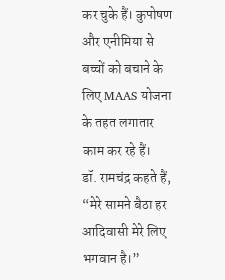कर चुके हैं। कुपोषण और एनीमिया से बच्चों को बचाने के लिए MAAS योजना के तहत लगातार काम कर रहे हैं।
डॉ. रामचंद्र कहते हैं, “मेरे सामने बैठा हर आदिवासी मेरे लिए भगवान है।”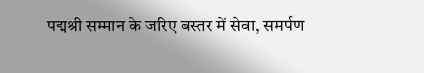पद्मश्री सम्मान के जरिए बस्तर में सेवा, समर्पण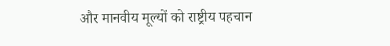और मानवीय मूल्यों को राष्ट्रीय पहचान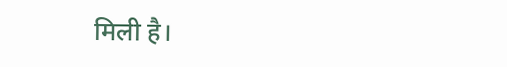मिली है।